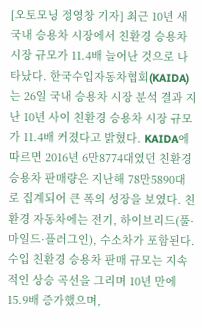[오토모닝 정영창 기자] 최근 10년 새 국내 승용차 시장에서 친환경 승용차 시장 규모가 11.4배 늘어난 것으로 나타났다. 한국수입자동차협회(KAIDA)는 26일 국내 승용차 시장 분석 결과 지난 10년 사이 친환경 승용차 시장 규모가 11.4배 커졌다고 밝혔다. KAIDA에 따르면 2016년 6만8774대였던 친환경 승용차 판매량은 지난해 78만5890대로 집계되어 큰 폭의 성장을 보였다. 친환경 자동차에는 전기, 하이브리드(풀·마일드·플러그인), 수소차가 포함된다. 수입 친환경 승용차 판매 규모는 지속적인 상승 곡선을 그리며 10년 만에 15.9배 증가했으며,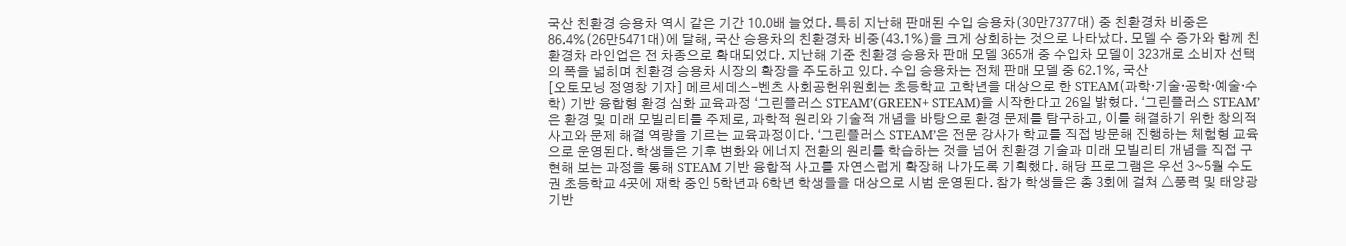국산 친환경 승용차 역시 같은 기간 10.0배 늘었다. 특히 지난해 판매된 수입 승용차(30만7377대) 중 친환경차 비중은 86.4%(26만5471대)에 달해, 국산 승용차의 친환경차 비중(43.1%)을 크게 상회하는 것으로 나타났다. 모델 수 증가와 함께 친환경차 라인업은 전 차종으로 확대되었다. 지난해 기준 친환경 승용차 판매 모델 365개 중 수입차 모델이 323개로 소비자 선택의 폭을 넓히며 친환경 승용차 시장의 확장을 주도하고 있다. 수입 승용차는 전체 판매 모델 중 62.1%, 국산
[오토모닝 정영창 기자] 메르세데스-벤츠 사회공헌위원회는 초등학교 고학년을 대상으로 한 STEAM(과학·기술·공학·예술·수학) 기반 융합형 환경 심화 교육과정 ‘그린플러스 STEAM’(GREEN+ STEAM)을 시작한다고 26일 밝혔다. ‘그린플러스 STEAM’은 환경 및 미래 모빌리티를 주제로, 과학적 원리와 기술적 개념을 바탕으로 환경 문제를 탐구하고, 이를 해결하기 위한 창의적 사고와 문제 해결 역량을 기르는 교육과정이다. ‘그린플러스 STEAM’은 전문 강사가 학교를 직접 방문해 진행하는 체험형 교육으로 운영된다. 학생들은 기후 변화와 에너지 전환의 원리를 학습하는 것을 넘어 친환경 기술과 미래 모빌리티 개념을 직접 구현해 보는 과정을 통해 STEAM 기반 융합적 사고를 자연스럽게 확장해 나가도록 기획했다. 해당 프로그램은 우선 3~5월 수도권 초등학교 4곳에 재학 중인 5학년과 6학년 학생들을 대상으로 시범 운영된다. 참가 학생들은 총 3회에 걸쳐 △풍력 및 태양광 기반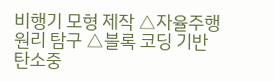비행기 모형 제작 △자율주행 원리 탐구 △블록 코딩 기반 탄소중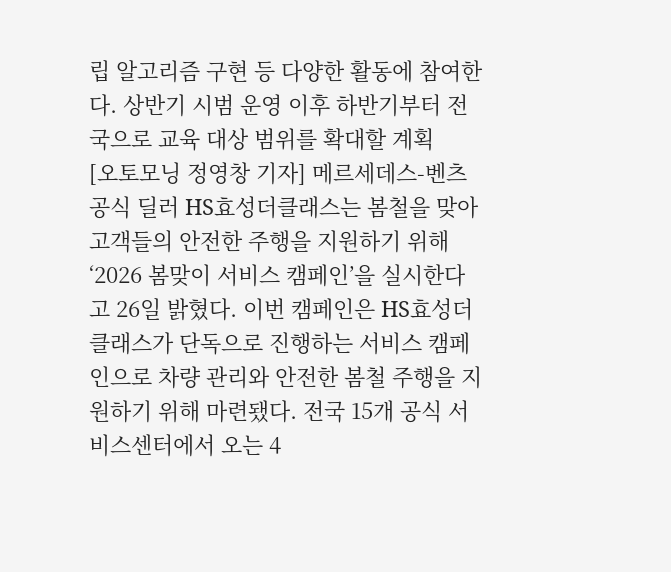립 알고리즘 구현 등 다양한 활동에 참여한다. 상반기 시범 운영 이후 하반기부터 전국으로 교육 대상 범위를 확대할 계획
[오토모닝 정영창 기자] 메르세데스-벤츠 공식 딜러 HS효성더클래스는 봄철을 맞아 고객들의 안전한 주행을 지원하기 위해 ‘2026 봄맞이 서비스 캠페인’을 실시한다고 26일 밝혔다. 이번 캠페인은 HS효성더클래스가 단독으로 진행하는 서비스 캠페인으로 차량 관리와 안전한 봄철 주행을 지원하기 위해 마련됐다. 전국 15개 공식 서비스센터에서 오는 4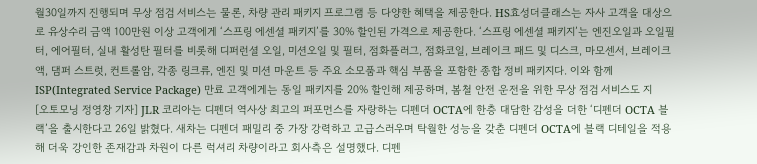월30일까지 진행되며 무상 점검 서비스는 물론, 차량 관리 패키지 프로그램 등 다양한 혜택을 제공한다. HS효성더클래스는 자사 고객을 대상으로 유상수리 금액 100만원 이상 고객에게 ‘스프링 에센셜 패키지’를 30% 할인된 가격으로 제공한다. ‘스프링 에센셜 패키지’는 엔진오일과 오일필터, 에어필터, 실내 활성탄 필터를 비롯해 디퍼런셜 오일, 미션오일 및 필터, 점화플러그, 점화코일, 브레이크 패드 및 디스크, 마모센서, 브레이크액, 댐퍼 스트럿, 컨트롤암, 각종 링크류, 엔진 및 미션 마운트 등 주요 소모품과 핵심 부품을 포함한 종합 정비 패키지다. 이와 함께 ISP(Integrated Service Package) 만료 고객에게는 동일 패키지를 20% 할인해 제공하며, 봄철 안전 운전을 위한 무상 점검 서비스도 지
[오토모닝 정영창 기자] JLR 코리아는 디펜더 역사상 최고의 퍼포먼스를 자랑하는 디펜더 OCTA에 한층 대담한 감성을 더한 ‘디펜더 OCTA 블랙’을 출시한다고 26일 밝혔다. 새차는 디펜더 패밀리 중 가장 강력하고 고급스러우며 탁월한 성능을 갖춘 디펜더 OCTA에 블랙 디테일을 적용해 더욱 강인한 존재감과 차원이 다른 럭셔리 차량이라고 회사측은 설명했다. 디펜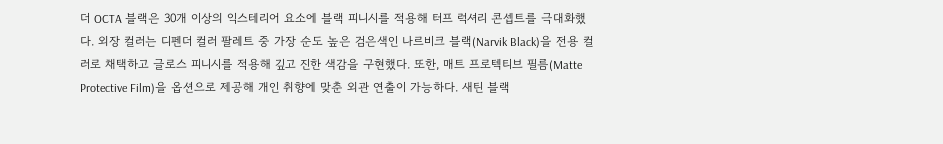더 OCTA 블랙은 30개 이상의 익스테리어 요소에 블랙 피니시를 적용해 터프 럭셔리 콘셉트를 극대화했다. 외장 컬러는 디펜더 컬러 팔레트 중 가장 순도 높은 검은색인 나르비크 블랙(Narvik Black)을 전용 컬러로 채택하고 글로스 피니시를 적용해 깊고 진한 색감을 구현했다. 또한, 매트 프로텍티브 필름(Matte Protective Film)을 옵션으로 제공해 개인 취향에 맞춘 외관 연출이 가능하다. 새틴 블랙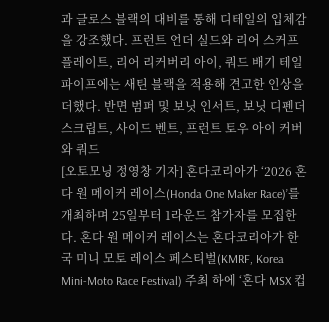과 글로스 블랙의 대비를 통해 디테일의 입체감을 강조했다. 프런트 언더 실드와 리어 스커프 플레이트, 리어 리커버리 아이, 쿼드 배기 테일파이프에는 새틴 블랙을 적용해 견고한 인상을 더했다. 반면 범퍼 및 보닛 인서트, 보닛 디펜더 스크립트, 사이드 벤트, 프런트 토우 아이 커버와 쿼드
[오토모닝 정영창 기자] 혼다코리아가 ‘2026 혼다 원 메이커 레이스(Honda One Maker Race)’를 개최하며 25일부터 1라운드 참가자를 모집한다. 혼다 원 메이커 레이스는 혼다코리아가 한국 미니 모토 레이스 페스티벌(KMRF, Korea Mini-Moto Race Festival) 주최 하에 ‘혼다 MSX 컵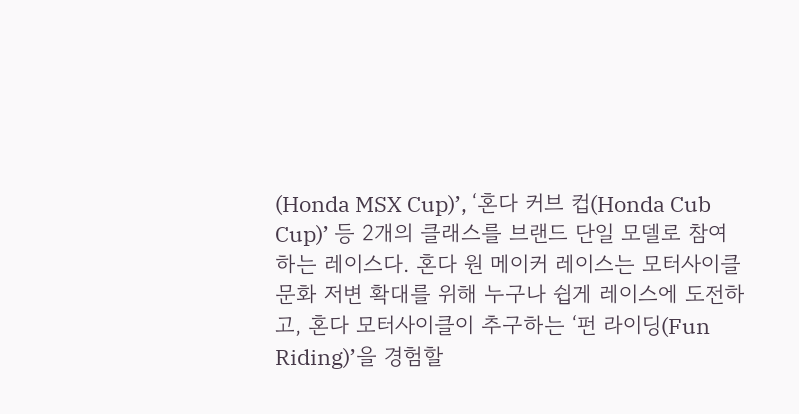(Honda MSX Cup)’, ‘혼다 커브 컵(Honda Cub Cup)’ 등 2개의 클래스를 브랜드 단일 모델로 참여하는 레이스다. 혼다 원 메이커 레이스는 모터사이클 문화 저변 확대를 위해 누구나 쉽게 레이스에 도전하고, 혼다 모터사이클이 추구하는 ‘펀 라이딩(Fun Riding)’을 경험할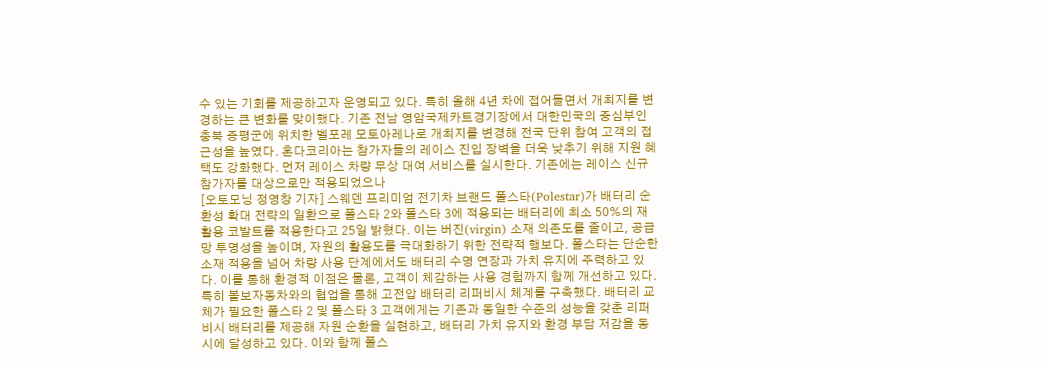수 있는 기회를 제공하고자 운영되고 있다. 특히 올해 4년 차에 접어들면서 개최지를 변경하는 큰 변화를 맞이했다. 기존 전남 영암국제카트경기장에서 대한민국의 중심부인 충북 증평군에 위치한 벨포레 모토아레나로 개최지를 변경해 전국 단위 참여 고객의 접근성을 높였다. 혼다코리아는 참가자들의 레이스 진입 장벽을 더욱 낮추기 위해 지원 혜택도 강화했다. 먼저 레이스 차량 무상 대여 서비스를 실시한다. 기존에는 레이스 신규 참가자를 대상으로만 적용되었으나
[오토모닝 정영창 기자] 스웨덴 프리미엄 전기차 브랜드 폴스타(Polestar)가 배터리 순환성 확대 전략의 일환으로 폴스타 2와 폴스타 3에 적용되는 배터리에 최소 50%의 재활용 코발트를 적용한다고 25일 밝혔다. 이는 버진(virgin) 소재 의존도를 줄이고, 공급망 투명성을 높이며, 자원의 활용도를 극대화하기 위한 전략적 행보다. 폴스타는 단순한 소재 적용을 넘어 차량 사용 단계에서도 배터리 수명 연장과 가치 유지에 주력하고 있다. 이를 통해 환경적 이점은 물론, 고객이 체감하는 사용 경험까지 함께 개선하고 있다. 특히 볼보자동차와의 협업을 통해 고전압 배터리 리퍼비시 체계를 구축했다. 배터리 교체가 필요한 폴스타 2 및 폴스타 3 고객에게는 기존과 동일한 수준의 성능을 갖춘 리퍼비시 배터리를 제공해 자원 순환을 실현하고, 배터리 가치 유지와 환경 부담 저감을 동시에 달성하고 있다. 이와 함께 폴스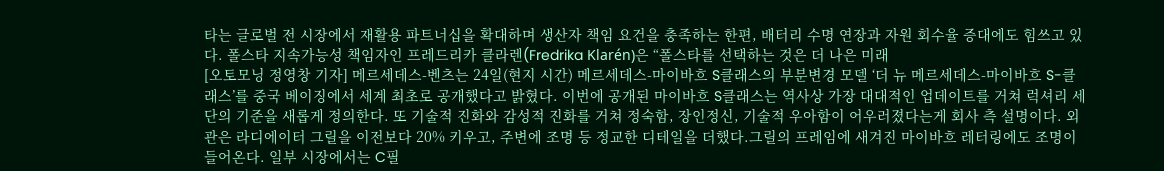타는 글로벌 전 시장에서 재활용 파트너십을 확대하며 생산자 책임 요건을 충족하는 한편, 배터리 수명 연장과 자원 회수율 증대에도 힘쓰고 있다. 폴스타 지속가능성 책임자인 프레드리카 클라렌(Fredrika Klarén)은 “폴스타를 선택하는 것은 더 나은 미래
[오토모닝 정영창 기자] 메르세데스-벤츠는 24일(현지 시간) 메르세데스-마이바흐 S클래스의 부분변경 모델 ‘더 뉴 메르세데스-마이바흐 S-클래스’를 중국 베이징에서 세계 최초로 공개했다고 밝혔다. 이번에 공개된 마이바흐 S클래스는 역사상 가장 대대적인 업데이트를 거쳐 럭셔리 세단의 기준을 새롭게 정의한다. 또 기술적 진화와 감성적 진화를 거쳐 정숙함, 장인정신, 기술적 우아함이 어우러졌다는게 회사 측 설명이다. 외관은 라디에이터 그릴을 이전보다 20% 키우고, 주변에 조명 등 정교한 디테일을 더했다.그릴의 프레임에 새겨진 마이바흐 레터링에도 조명이 들어온다. 일부 시장에서는 C필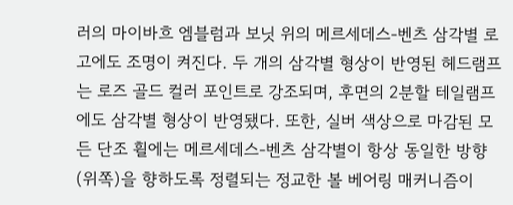러의 마이바흐 엠블럼과 보닛 위의 메르세데스-벤츠 삼각별 로고에도 조명이 켜진다. 두 개의 삼각별 형상이 반영된 헤드램프는 로즈 골드 컬러 포인트로 강조되며, 후면의 2분할 테일램프에도 삼각별 형상이 반영됐다. 또한, 실버 색상으로 마감된 모든 단조 휠에는 메르세데스-벤츠 삼각별이 항상 동일한 방향(위쪽)을 향하도록 정렬되는 정교한 볼 베어링 매커니즘이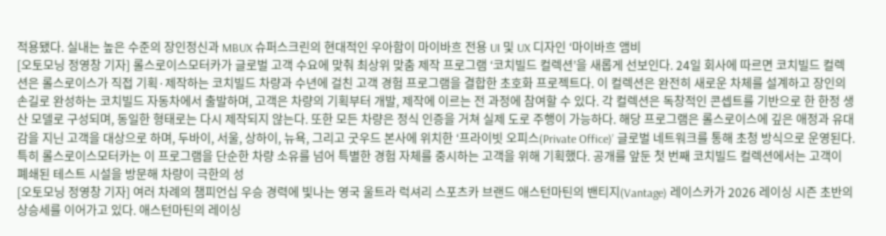적용됐다. 실내는 높은 수준의 장인정신과 MBUX 슈퍼스크린의 현대적인 우아함이 마이바흐 전용 UI 및 UX 디자인 ‘마이바흐 앰비
[오토모닝 정영창 기자] 롤스로이스모터카가 글로벌 고객 수요에 맞춰 최상위 맞춤 제작 프로그램 ‘코치빌드 컬렉션’을 새롭게 선보인다. 24일 회사에 따르면 코치빌드 컬렉션은 롤스로이스가 직접 기획·제작하는 코치빌드 차량과 수년에 걸친 고객 경험 프로그램을 결합한 초호화 프로젝트다. 이 컬렉션은 완전히 새로운 차체를 설계하고 장인의 손길로 완성하는 코치빌드 자동차에서 출발하며, 고객은 차량의 기획부터 개발, 제작에 이르는 전 과정에 참여할 수 있다. 각 컬렉션은 독창적인 콘셉트를 기반으로 한 한정 생산 모델로 구성되며, 동일한 형태로는 다시 제작되지 않는다. 또한 모든 차량은 정식 인증을 거쳐 실제 도로 주행이 가능하다. 해당 프로그램은 롤스로이스에 깊은 애정과 유대감을 지닌 고객을 대상으로 하며, 두바이, 서울, 상하이, 뉴욕, 그리고 굿우드 본사에 위치한 ‘프라이빗 오피스(Private Office)’ 글로벌 네트워크를 통해 초청 방식으로 운영된다. 특히 롤스로이스모터카는 이 프로그램을 단순한 차량 소유를 넘어 특별한 경험 자체를 중시하는 고객을 위해 기획했다. 공개를 앞둔 첫 번째 코치빌드 컬렉션에서는 고객이 폐쇄된 테스트 시설을 방문해 차량이 극한의 성
[오토모닝 정영창 기자] 여러 차례의 챔피언십 우승 경력에 빛나는 영국 울트라 럭셔리 스포츠카 브랜드 애스턴마틴의 밴티지(Vantage) 레이스카가 2026 레이싱 시즌 초반의 상승세를 이어가고 있다. 애스턴마틴의 레이싱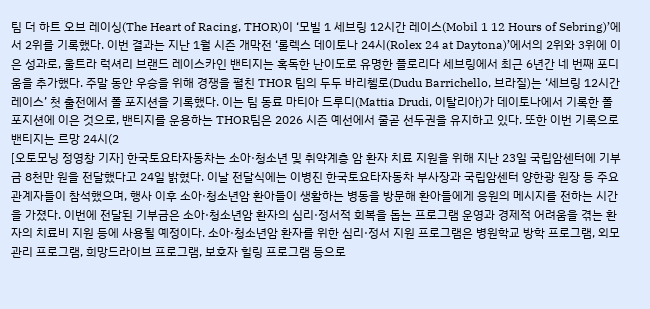팀 더 하트 오브 레이싱(The Heart of Racing, THOR)이 ‘모빌 1 세브링 12시간 레이스(Mobil 1 12 Hours of Sebring)’에서 2위를 기록했다. 이번 결과는 지난 1월 시즌 개막전 ‘롤렉스 데이토나 24시(Rolex 24 at Daytona)’에서의 2위와 3위에 이은 성과로, 울트라 럭셔리 브랜드 레이스카인 밴티지는 혹독한 난이도로 유명한 플로리다 세브링에서 최근 6년간 네 번째 포디움을 추가했다. 주말 동안 우승을 위해 경쟁을 펼친 THOR 팀의 두두 바리첼로(Dudu Barrichello, 브라질)는 ‘세브링 12시간 레이스’ 첫 출전에서 폴 포지션을 기록했다. 이는 팀 동료 마티아 드루디(Mattia Drudi, 이탈리아)가 데이토나에서 기록한 폴 포지션에 이은 것으로, 밴티지를 운용하는 THOR팀은 2026 시즌 예선에서 줄곧 선두권을 유지하고 있다. 또한 이번 기록으로 밴티지는 르망 24시(2
[오토모닝 정영창 기자] 한국토요타자동차는 소아·청소년 및 취약계층 암 환자 치료 지원을 위해 지난 23일 국립암센터에 기부금 8천만 원을 전달했다고 24일 밝혔다. 이날 전달식에는 이병진 한국토요타자동차 부사장과 국립암센터 양한광 원장 등 주요 관계자들이 참석했으며, 행사 이후 소아·청소년암 환아들이 생활하는 병동을 방문해 환아들에게 응원의 메시지를 전하는 시간을 가졌다. 이번에 전달된 기부금은 소아·청소년암 환자의 심리·정서적 회복을 돕는 프로그램 운영과 경제적 어려움을 겪는 환자의 치료비 지원 등에 사용될 예정이다. 소아·청소년암 환자를 위한 심리·정서 지원 프로그램은 병원학교 방학 프로그램, 외모관리 프로그램, 희망드라이브 프로그램, 보호자 힐링 프로그램 등으로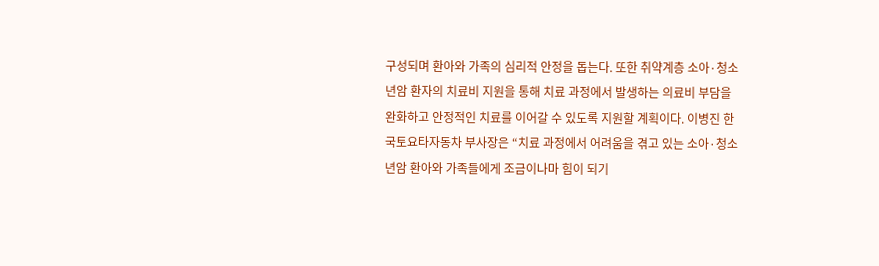구성되며 환아와 가족의 심리적 안정을 돕는다. 또한 취약계층 소아·청소년암 환자의 치료비 지원을 통해 치료 과정에서 발생하는 의료비 부담을 완화하고 안정적인 치료를 이어갈 수 있도록 지원할 계획이다. 이병진 한국토요타자동차 부사장은 “치료 과정에서 어려움을 겪고 있는 소아·청소년암 환아와 가족들에게 조금이나마 힘이 되기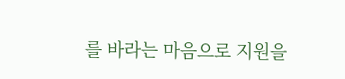를 바라는 마음으로 지원을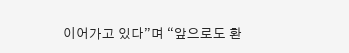이어가고 있다”며 “앞으로도 환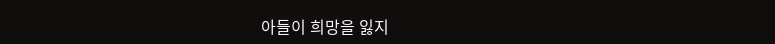아들이 희망을 잃지